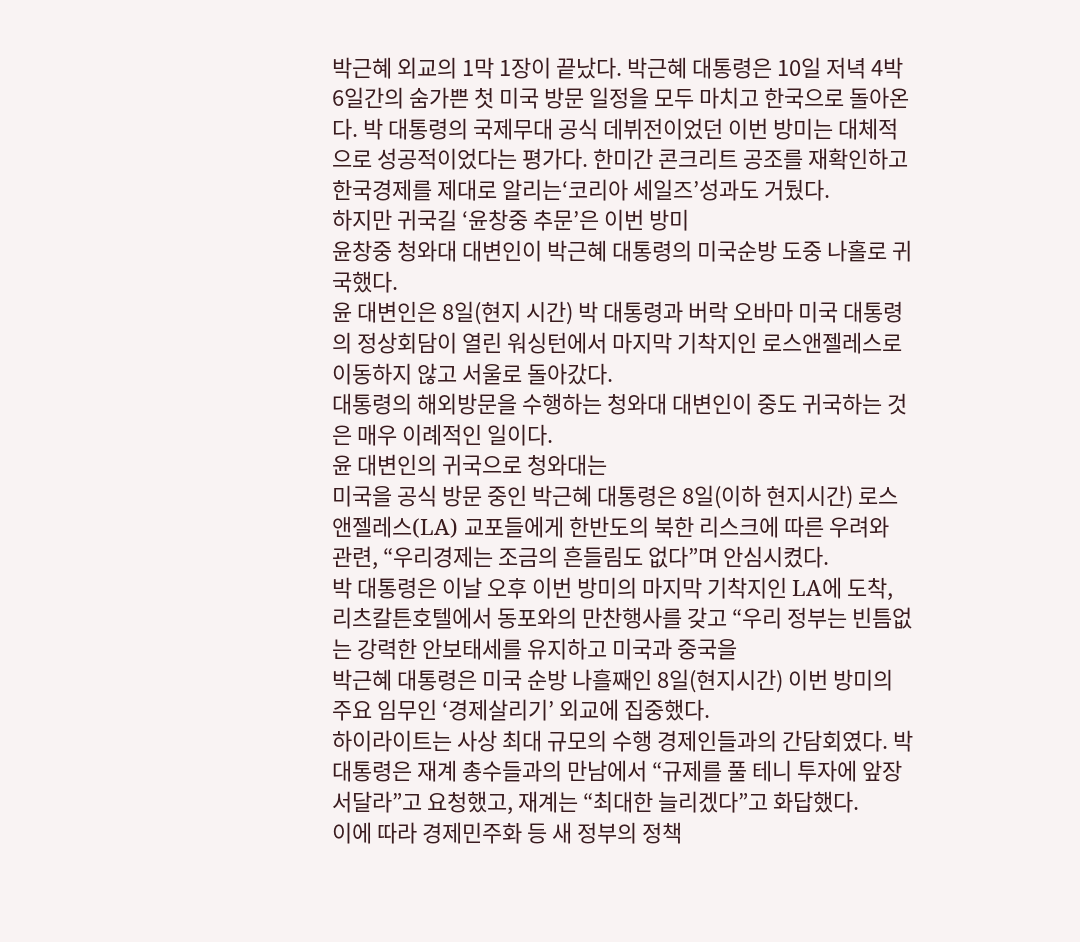박근혜 외교의 1막 1장이 끝났다. 박근혜 대통령은 10일 저녁 4박6일간의 숨가쁜 첫 미국 방문 일정을 모두 마치고 한국으로 돌아온다. 박 대통령의 국제무대 공식 데뷔전이었던 이번 방미는 대체적으로 성공적이었다는 평가다. 한미간 콘크리트 공조를 재확인하고 한국경제를 제대로 알리는‘코리아 세일즈’성과도 거뒀다.
하지만 귀국길 ‘윤창중 추문’은 이번 방미
윤창중 청와대 대변인이 박근혜 대통령의 미국순방 도중 나홀로 귀국했다.
윤 대변인은 8일(현지 시간) 박 대통령과 버락 오바마 미국 대통령의 정상회담이 열린 워싱턴에서 마지막 기착지인 로스앤젤레스로 이동하지 않고 서울로 돌아갔다.
대통령의 해외방문을 수행하는 청와대 대변인이 중도 귀국하는 것은 매우 이례적인 일이다.
윤 대변인의 귀국으로 청와대는
미국을 공식 방문 중인 박근혜 대통령은 8일(이하 현지시간) 로스앤젤레스(LA) 교포들에게 한반도의 북한 리스크에 따른 우려와 관련, “우리경제는 조금의 흔들림도 없다”며 안심시켰다.
박 대통령은 이날 오후 이번 방미의 마지막 기착지인 LA에 도착, 리츠칼튼호텔에서 동포와의 만찬행사를 갖고 “우리 정부는 빈틈없는 강력한 안보태세를 유지하고 미국과 중국을
박근혜 대통령은 미국 순방 나흘째인 8일(현지시간) 이번 방미의 주요 임무인 ‘경제살리기’ 외교에 집중했다.
하이라이트는 사상 최대 규모의 수행 경제인들과의 간담회였다. 박 대통령은 재계 총수들과의 만남에서 “규제를 풀 테니 투자에 앞장서달라”고 요청했고, 재계는 “최대한 늘리겠다”고 화답했다.
이에 따라 경제민주화 등 새 정부의 정책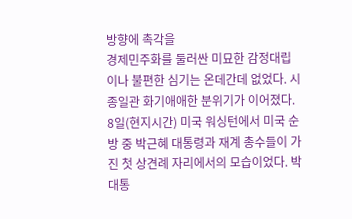방향에 촉각을
경제민주화를 둘러싼 미묘한 감정대립이나 불편한 심기는 온데간데 없었다. 시종일관 화기애애한 분위기가 이어졌다. 8일(현지시간) 미국 워싱턴에서 미국 순방 중 박근혜 대통령과 재계 총수들이 가진 첫 상견례 자리에서의 모습이었다. 박 대통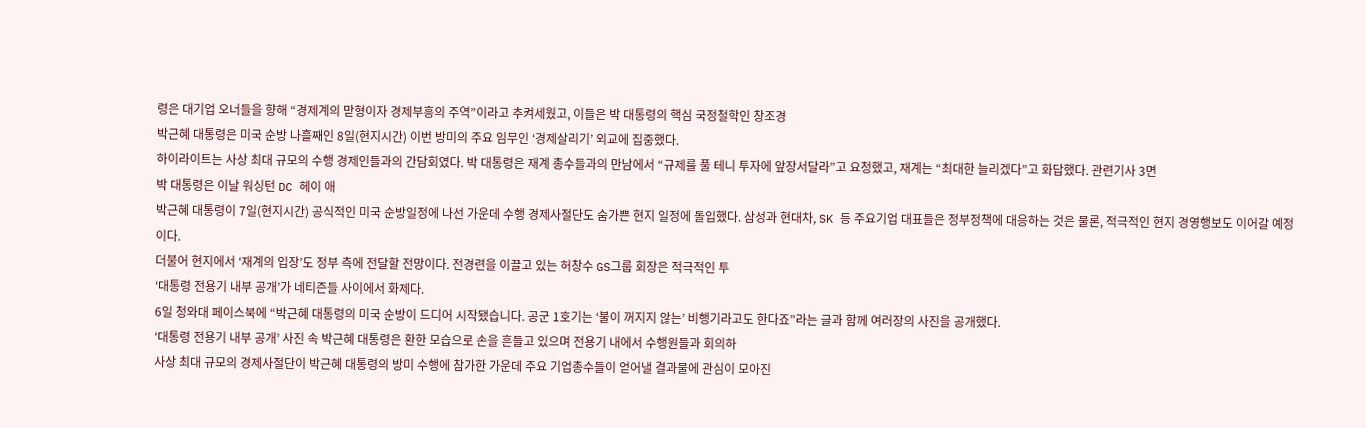령은 대기업 오너들을 향해 “경제계의 맏형이자 경제부흥의 주역”이라고 추켜세웠고, 이들은 박 대통령의 핵심 국정철학인 창조경
박근혜 대통령은 미국 순방 나흘째인 8일(현지시간) 이번 방미의 주요 임무인 ‘경제살리기’ 외교에 집중했다.
하이라이트는 사상 최대 규모의 수행 경제인들과의 간담회였다. 박 대통령은 재계 총수들과의 만남에서 “규제를 풀 테니 투자에 앞장서달라”고 요청했고, 재계는 “최대한 늘리겠다”고 화답했다. 관련기사 3면
박 대통령은 이날 워싱턴 DC 헤이 애
박근혜 대통령이 7일(현지시간) 공식적인 미국 순방일정에 나선 가운데 수행 경제사절단도 숨가쁜 현지 일정에 돌입했다. 삼성과 현대차, SK 등 주요기업 대표들은 정부정책에 대응하는 것은 물론, 적극적인 현지 경영행보도 이어갈 예정이다.
더불어 현지에서 ‘재계의 입장’도 정부 측에 전달할 전망이다. 전경련을 이끌고 있는 허창수 GS그룹 회장은 적극적인 투
‘대통령 전용기 내부 공개’가 네티즌들 사이에서 화제다.
6일 청와대 페이스북에 “박근혜 대통령의 미국 순방이 드디어 시작됐습니다. 공군 1호기는 ‘불이 꺼지지 않는’ 비행기라고도 한다죠”라는 글과 함께 여러장의 사진을 공개했다.
‘대통령 전용기 내부 공개’ 사진 속 박근혜 대통령은 환한 모습으로 손을 흔들고 있으며 전용기 내에서 수행원들과 회의하
사상 최대 규모의 경제사절단이 박근혜 대통령의 방미 수행에 참가한 가운데 주요 기업총수들이 얻어낼 결과물에 관심이 모아진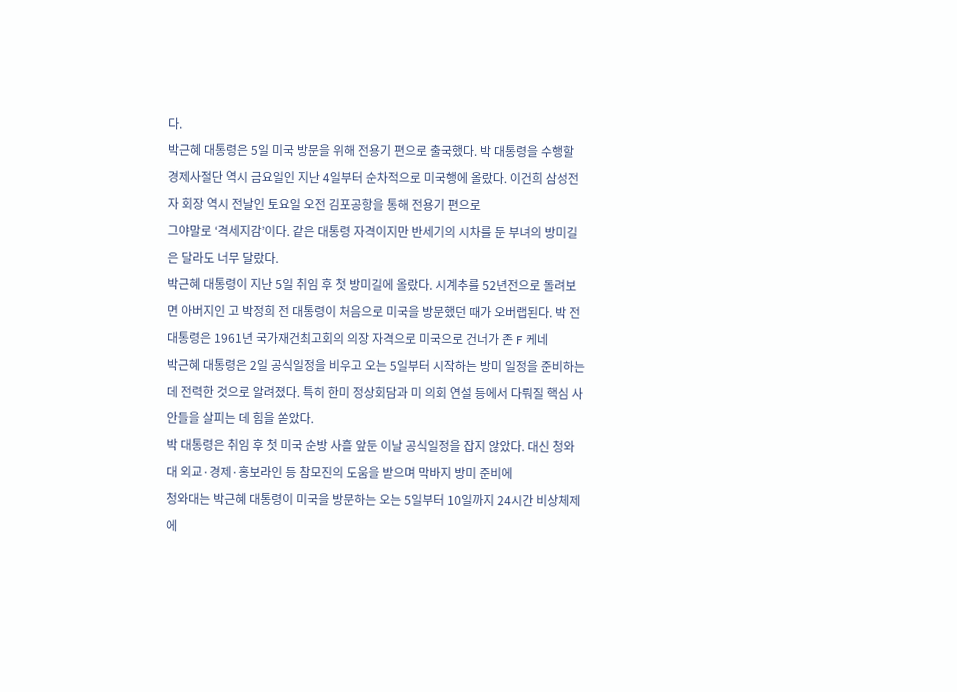다.
박근혜 대통령은 5일 미국 방문을 위해 전용기 편으로 출국했다. 박 대통령을 수행할 경제사절단 역시 금요일인 지난 4일부터 순차적으로 미국행에 올랐다. 이건희 삼성전자 회장 역시 전날인 토요일 오전 김포공항을 통해 전용기 편으로
그야말로 ‘격세지감’이다. 같은 대통령 자격이지만 반세기의 시차를 둔 부녀의 방미길은 달라도 너무 달랐다.
박근혜 대통령이 지난 5일 취임 후 첫 방미길에 올랐다. 시계추를 52년전으로 돌려보면 아버지인 고 박정희 전 대통령이 처음으로 미국을 방문했던 때가 오버랩된다. 박 전 대통령은 1961년 국가재건최고회의 의장 자격으로 미국으로 건너가 존 F 케네
박근혜 대통령은 2일 공식일정을 비우고 오는 5일부터 시작하는 방미 일정을 준비하는 데 전력한 것으로 알려졌다. 특히 한미 정상회담과 미 의회 연설 등에서 다뤄질 핵심 사안들을 살피는 데 힘을 쏟았다.
박 대통령은 취임 후 첫 미국 순방 사흘 앞둔 이날 공식일정을 잡지 않았다. 대신 청와대 외교·경제·홍보라인 등 참모진의 도움을 받으며 막바지 방미 준비에
청와대는 박근혜 대통령이 미국을 방문하는 오는 5일부터 10일까지 24시간 비상체제에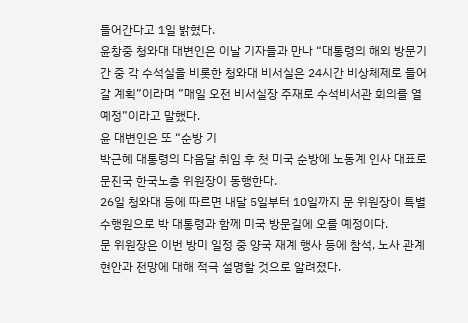들어간다고 1일 밝혔다.
윤창중 청와대 대변인은 이날 기자들과 만나 “대통령의 해외 방문기간 중 각 수석실을 비롯한 청와대 비서실은 24시간 비상체제로 들어갈 계획”이라며 ”매일 오전 비서실장 주재로 수석비서관 회의를 열 예정”이라고 말했다.
윤 대변인은 또 “순방 기
박근혜 대통령의 다음달 취임 후 첫 미국 순방에 노동계 인사 대표로 문진국 한국노총 위원장이 동행한다.
26일 청와대 등에 따르면 내달 5일부터 10일까지 문 위원장이 특별수행원으로 박 대통령과 함께 미국 방문길에 오를 예정이다.
문 위원장은 이번 방미 일정 중 양국 재계 행사 등에 참석, 노사 관계 현안과 전망에 대해 적극 설명할 것으로 알려졌다.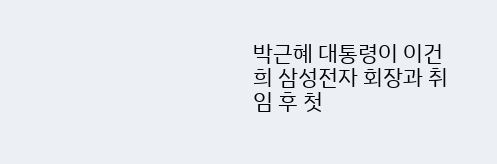박근혜 대통령이 이건희 삼성전자 회장과 취임 후 첫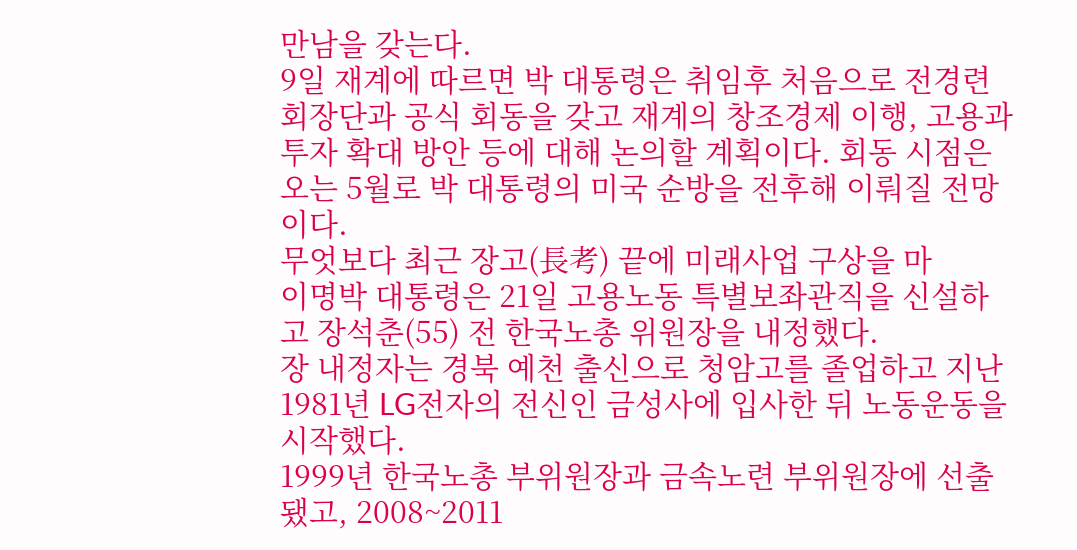만남을 갖는다.
9일 재계에 따르면 박 대통령은 취임후 처음으로 전경련 회장단과 공식 회동을 갖고 재계의 창조경제 이행, 고용과 투자 확대 방안 등에 대해 논의할 계획이다. 회동 시점은 오는 5월로 박 대통령의 미국 순방을 전후해 이뤄질 전망이다.
무엇보다 최근 장고(長考) 끝에 미래사업 구상을 마
이명박 대통령은 21일 고용노동 특별보좌관직을 신설하고 장석춘(55) 전 한국노총 위원장을 내정했다.
장 내정자는 경북 예천 출신으로 청암고를 졸업하고 지난 1981년 LG전자의 전신인 금성사에 입사한 뒤 노동운동을 시작했다.
1999년 한국노총 부위원장과 금속노련 부위원장에 선출됐고, 2008~2011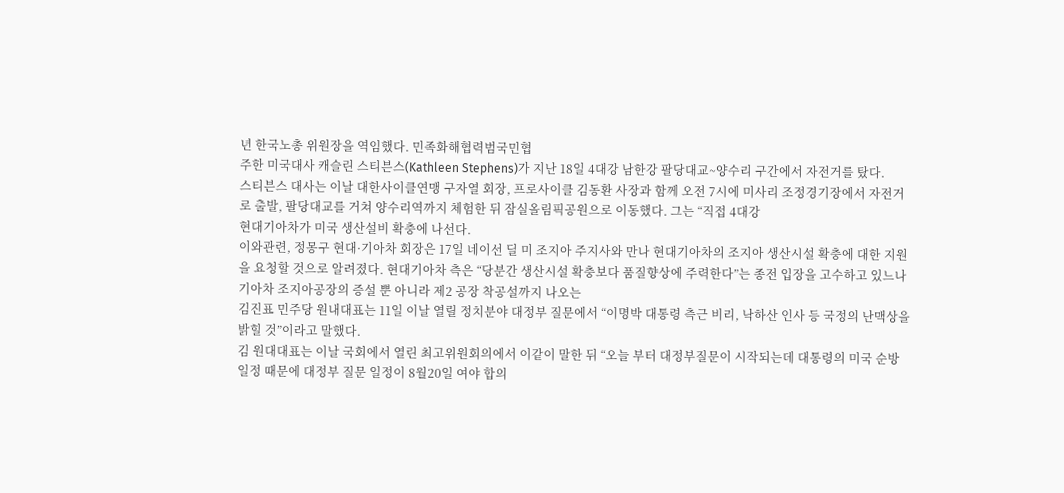년 한국노총 위원장을 역임했다. 민족화해협력범국민협
주한 미국대사 캐슬린 스티븐스(Kathleen Stephens)가 지난 18일 4대강 남한강 팔당대교~양수리 구간에서 자전거를 탔다.
스티븐스 대사는 이날 대한사이클연맹 구자열 회장, 프로사이클 김동환 사장과 함께 오전 7시에 미사리 조정경기장에서 자전거로 출발, 팔당대교를 거쳐 양수리역까지 체험한 뒤 잠실올림픽공원으로 이동했다. 그는 “직접 4대강
현대기아차가 미국 생산설비 확충에 나선다.
이와관련, 정몽구 현대·기아차 회장은 17일 네이선 딜 미 조지아 주지사와 만나 현대기아차의 조지아 생산시설 확충에 대한 지원을 요청할 것으로 알려졌다. 현대기아차 측은 “당분간 생산시설 확충보다 품질향상에 주력한다”는 종전 입장을 고수하고 있느나 기아차 조지아공장의 증설 뿐 아니라 제2 공장 착공설까지 나오는
김진표 민주당 원내대표는 11일 이날 열릴 정치분야 대정부 질문에서 “이명박 대통령 측근 비리, 낙하산 인사 등 국정의 난맥상을 밝힐 것”이라고 말했다.
김 원대대표는 이날 국회에서 열린 최고위원회의에서 이같이 말한 뒤 “오늘 부터 대정부질문이 시작되는데 대통령의 미국 순방 일정 때문에 대정부 질문 일정이 8월20일 여야 합의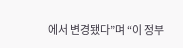에서 변경됐다”며 “이 정부